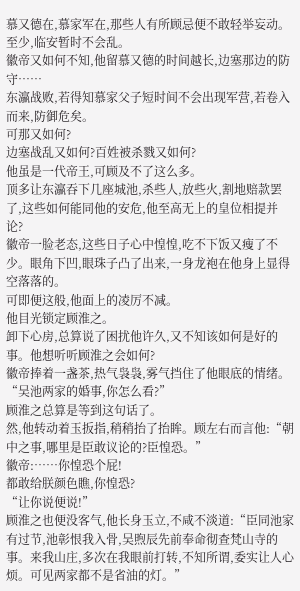慕又德在,慕家军在,那些人有所顾忌便不敢轻举妄动。
至少,临安暂时不会乱。
徽帝又如何不知,他留慕又德的时间越长,边塞那边的防守……
东瀛战败,若得知慕家父子短时间不会出现军营,若卷入而来,防御危矣。
可那又如何?
边塞战乱又如何?百姓被杀戮又如何?
他虽是一代帝王,可顾及不了这么多。
顶多让东瀛吞下几座城池,杀些人,放些火,割地赔款罢了,这些如何能同他的安危,他至高无上的皇位相提并论?
徽帝一脸老态,这些日子心中惶惶,吃不下饭又瘦了不少。眼角下凹,眼珠子凸了出来,一身龙袍在他身上显得空落落的。
可即便这般,他面上的凌厉不减。
他目光锁定顾淮之。
卸下心房,总算说了困扰他许久,又不知该如何是好的事。他想听听顾淮之会如何?
徽帝捧着一盏茶,热气袅袅,雾气挡住了他眼底的情绪。
“吴池两家的婚事,你怎么看?”
顾淮之总算是等到这句话了。
然,他转动着玉扳指,稍稍抬了抬眸。顾左右而言他:“朝中之事,哪里是臣敢议论的?臣惶恐。”
徽帝:……你惶恐个屁!
都敢给朕颜色瞧,你惶恐?
“让你说便说!”
顾淮之也便没客气,他长身玉立,不咸不淡道:“臣同池家有过节,池彰恨我入骨,吴煦辰先前奉命彻查梵山寺的事。来我山庄,多次在我眼前打转,不知所谓,委实让人心烦。可见两家都不是省油的灯。”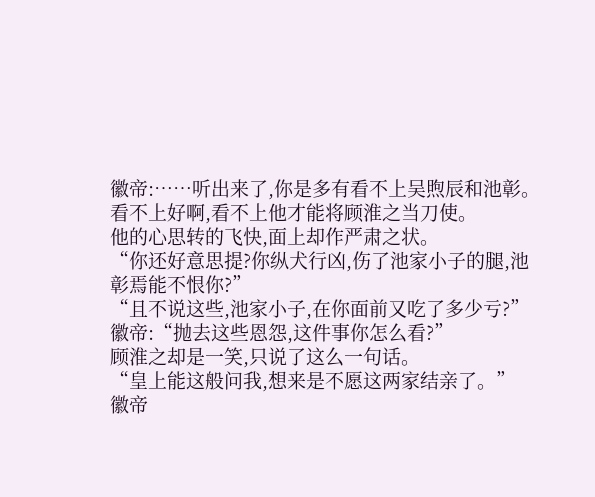徽帝:……听出来了,你是多有看不上吴煦辰和池彰。
看不上好啊,看不上他才能将顾淮之当刀使。
他的心思转的飞快,面上却作严肃之状。
“你还好意思提?你纵犬行凶,伤了池家小子的腿,池彰焉能不恨你?”
“且不说这些,池家小子,在你面前又吃了多少亏?”
徽帝:“抛去这些恩怨,这件事你怎么看?”
顾淮之却是一笑,只说了这么一句话。
“皇上能这般问我,想来是不愿这两家结亲了。”
徽帝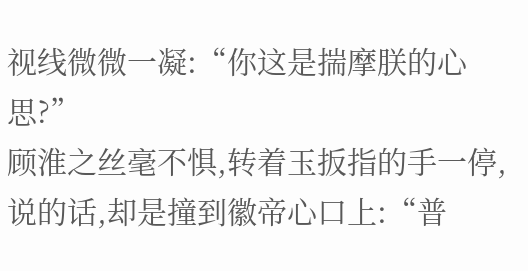视线微微一凝:“你这是揣摩朕的心思?”
顾淮之丝毫不惧,转着玉扳指的手一停,说的话,却是撞到徽帝心口上:“普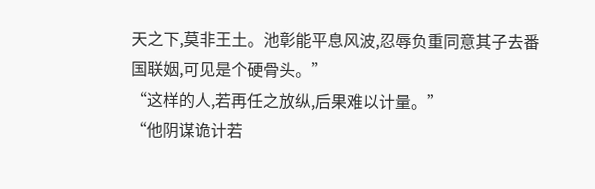天之下,莫非王土。池彰能平息风波,忍辱负重同意其子去番国联姻,可见是个硬骨头。”
“这样的人,若再任之放纵,后果难以计量。”
“他阴谋诡计若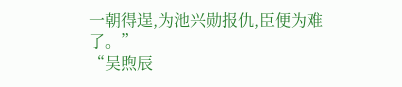一朝得逞,为池兴勋报仇,臣便为难了。”
“吴煦辰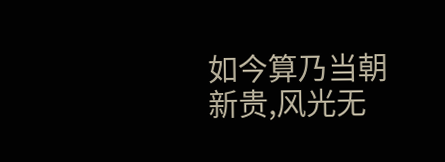如今算乃当朝新贵,风光无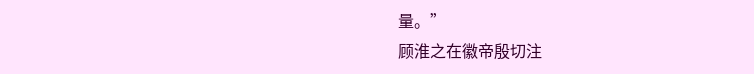量。”
顾淮之在徽帝殷切注